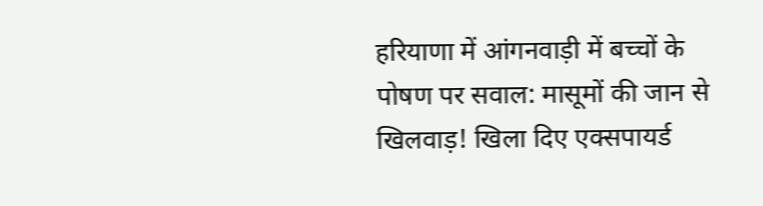हरियाणा में आंगनवाड़ी में बच्चों के पोषण पर सवाल: मासूमों की जान से खिलवाड़! खिला दिए एक्सपायर्ड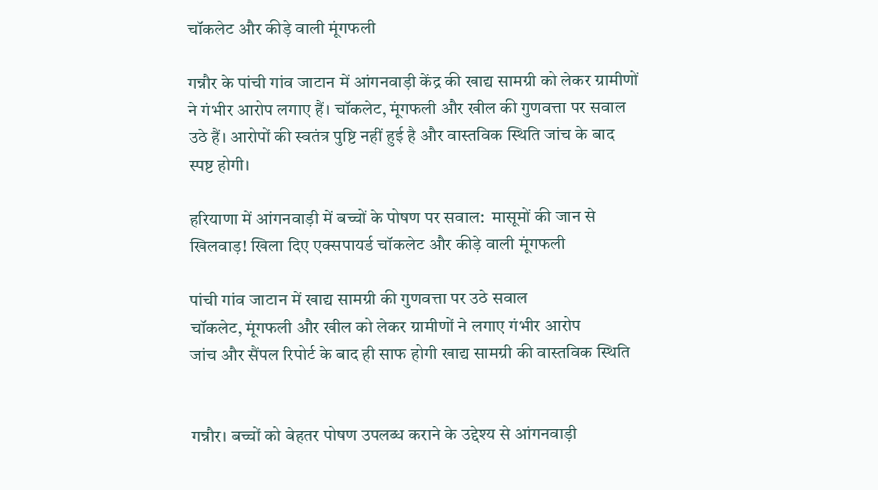चॉकलेट और कीड़े वाली मूंगफली

गन्नौर के पांची गांव जाटान में आंगनवाड़ी केंद्र की खाद्य सामग्री को लेकर ग्रामीणों ने गंभीर आरोप लगाए हैं। चॉकलेट, मूंगफली और खील की गुणवत्ता पर सवाल उठे हैं। आरोपों की स्वतंत्र पुष्टि नहीं हुई है और वास्तविक स्थिति जांच के बाद स्पष्ट होगी।

हरियाणा में आंगनवाड़ी में बच्चों के पोषण पर सवाल:  मासूमों की जान से खिलवाड़! खिला दिए एक्सपायर्ड चॉकलेट और कीड़े वाली मूंगफली

पांची गांव जाटान में खाद्य सामग्री की गुणवत्ता पर उठे सवाल
चॉकलेट, मूंगफली और खील को लेकर ग्रामीणों ने लगाए गंभीर आरोप
जांच और सैंपल रिपोर्ट के बाद ही साफ होगी खाद्य सामग्री की वास्तविक स्थिति


गन्नौर। बच्चों को बेहतर पोषण उपलब्ध कराने के उद्देश्य से आंगनवाड़ी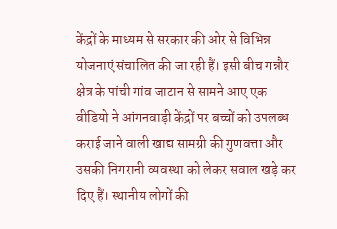केंद्रों के माध्यम से सरकार की ओर से विभिन्न योजनाएं संचालित की जा रही हैं। इसी बीच गन्नौर क्षेत्र के पांची गांव जाटान से सामने आए एक वीडियो ने आंगनवाड़ी केंद्रों पर बच्चों को उपलब्ध कराई जाने वाली खाद्य सामग्री की गुणवत्ता और उसकी निगरानी व्यवस्था को लेकर सवाल खड़े कर दिए हैं। स्थानीय लोगों की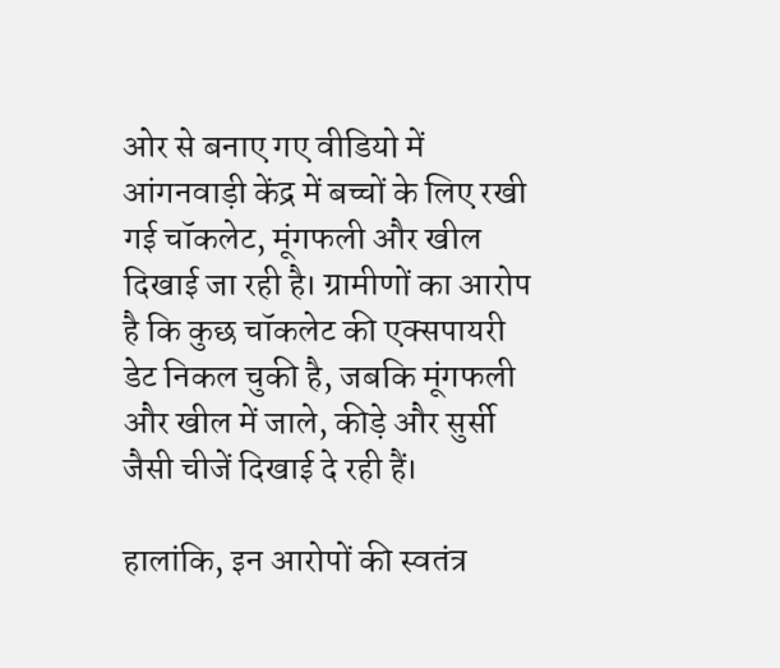ओर से बनाए गए वीडियो में आंगनवाड़ी केंद्र में बच्चों के लिए रखी गई चॉकलेट, मूंगफली और खील दिखाई जा रही है। ग्रामीणों का आरोप है कि कुछ चॉकलेट की एक्सपायरी डेट निकल चुकी है, जबकि मूंगफली और खील में जाले, कीड़े और सुर्सी जैसी चीजें दिखाई दे रही हैं।

हालांकि, इन आरोपों की स्वतंत्र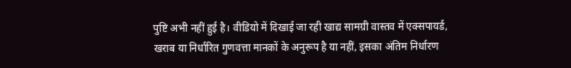पुष्टि अभी नहीं हुई है। वीडियो में दिखाई जा रही खाद्य सामग्री वास्तव में एक्सपायर्ड, खराब या निर्धारित गुणवत्ता मानकों के अनुरूप है या नहीं, इसका अंतिम निर्धारण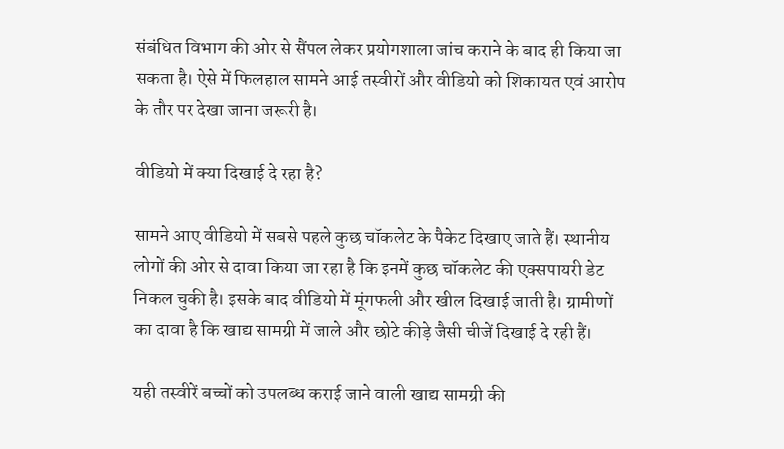संबंधित विभाग की ओर से सैंपल लेकर प्रयोगशाला जांच कराने के बाद ही किया जा सकता है। ऐसे में फिलहाल सामने आई तस्वीरों और वीडियो को शिकायत एवं आरोप के तौर पर देखा जाना जरूरी है।

वीडियो में क्या दिखाई दे रहा है?

सामने आए वीडियो में सबसे पहले कुछ चॉकलेट के पैकेट दिखाए जाते हैं। स्थानीय लोगों की ओर से दावा किया जा रहा है कि इनमें कुछ चॉकलेट की एक्सपायरी डेट निकल चुकी है। इसके बाद वीडियो में मूंगफली और खील दिखाई जाती है। ग्रामीणों का दावा है कि खाद्य सामग्री में जाले और छोटे कीड़े जैसी चीजें दिखाई दे रही हैं।

यही तस्वीरें बच्चों को उपलब्ध कराई जाने वाली खाद्य सामग्री की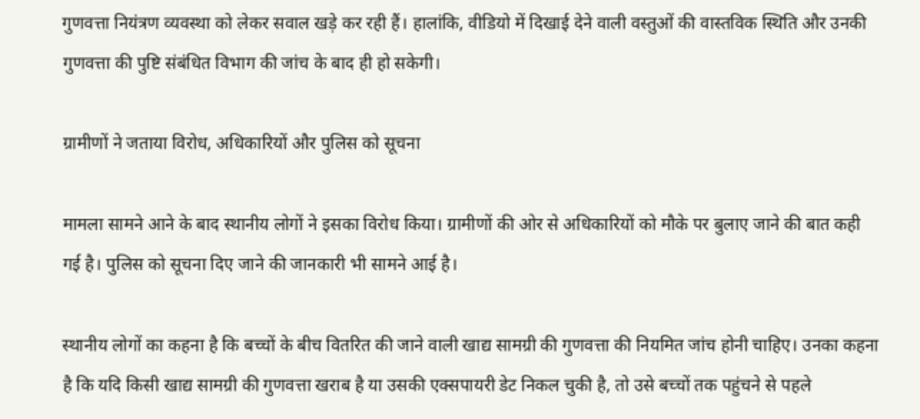गुणवत्ता नियंत्रण व्यवस्था को लेकर सवाल खड़े कर रही हैं। हालांकि, वीडियो में दिखाई देने वाली वस्तुओं की वास्तविक स्थिति और उनकी गुणवत्ता की पुष्टि संबंधित विभाग की जांच के बाद ही हो सकेगी।

ग्रामीणों ने जताया विरोध, अधिकारियों और पुलिस को सूचना

मामला सामने आने के बाद स्थानीय लोगों ने इसका विरोध किया। ग्रामीणों की ओर से अधिकारियों को मौके पर बुलाए जाने की बात कही गई है। पुलिस को सूचना दिए जाने की जानकारी भी सामने आई है।

स्थानीय लोगों का कहना है कि बच्चों के बीच वितरित की जाने वाली खाद्य सामग्री की गुणवत्ता की नियमित जांच होनी चाहिए। उनका कहना है कि यदि किसी खाद्य सामग्री की गुणवत्ता खराब है या उसकी एक्सपायरी डेट निकल चुकी है, तो उसे बच्चों तक पहुंचने से पहले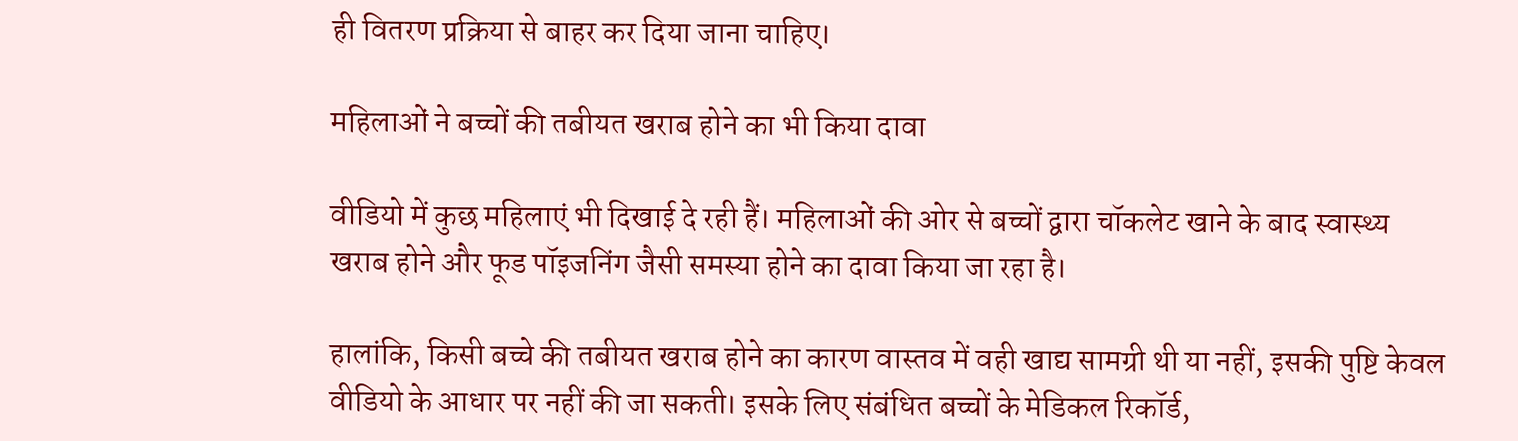ही वितरण प्रक्रिया से बाहर कर दिया जाना चाहिए।

महिलाओं ने बच्चों की तबीयत खराब होने का भी किया दावा

वीडियो में कुछ महिलाएं भी दिखाई दे रही हैं। महिलाओं की ओर से बच्चों द्वारा चॉकलेट खाने के बाद स्वास्थ्य खराब होने और फूड पॉइजनिंग जैसी समस्या होने का दावा किया जा रहा है।

हालांकि, किसी बच्चे की तबीयत खराब होने का कारण वास्तव में वही खाद्य सामग्री थी या नहीं, इसकी पुष्टि केवल वीडियो के आधार पर नहीं की जा सकती। इसके लिए संबंधित बच्चों के मेडिकल रिकॉर्ड,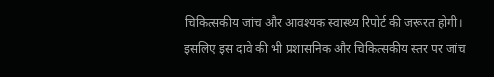चिकित्सकीय जांच और आवश्यक स्वास्थ्य रिपोर्ट की जरूरत होगी। इसलिए इस दावे की भी प्रशासनिक और चिकित्सकीय स्तर पर जांच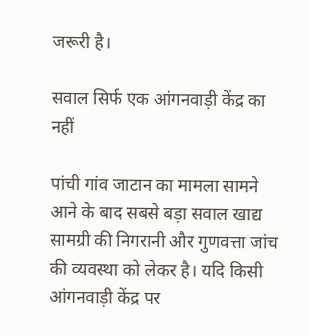जरूरी है।

सवाल सिर्फ एक आंगनवाड़ी केंद्र का नहीं

पांची गांव जाटान का मामला सामने आने के बाद सबसे बड़ा सवाल खाद्य सामग्री की निगरानी और गुणवत्ता जांच की व्यवस्था को लेकर है। यदि किसी आंगनवाड़ी केंद्र पर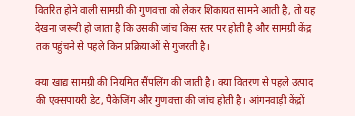वितरित होने वाली सामग्री की गुणवत्ता को लेकर शिकायत सामने आती है, तो यह देखना जरूरी हो जाता है कि उसकी जांच किस स्तर पर होती है और सामग्री केंद्र तक पहुंचने से पहले किन प्रक्रियाओं से गुजरती है।

क्या खाद्य सामग्री की नियमित सैंपलिंग की जाती है। क्या वितरण से पहले उत्पाद की एक्सपायरी डेट, पैकेजिंग और गुणवत्ता की जांच होती है। आंगनवाड़ी केंद्रों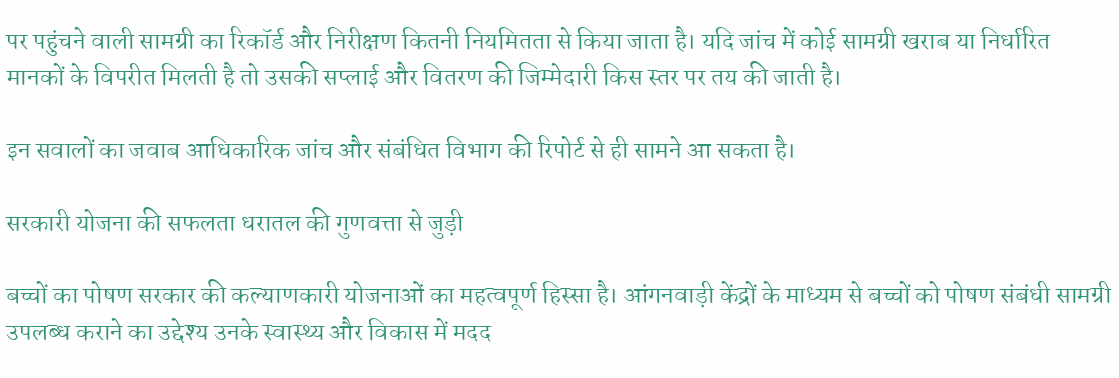पर पहुंचने वाली सामग्री का रिकॉर्ड और निरीक्षण कितनी नियमितता से किया जाता है। यदि जांच में कोई सामग्री खराब या निर्धारित मानकों के विपरीत मिलती है तो उसकी सप्लाई और वितरण की जिम्मेदारी किस स्तर पर तय की जाती है।

इन सवालों का जवाब आधिकारिक जांच और संबंधित विभाग की रिपोर्ट से ही सामने आ सकता है।

सरकारी योजना की सफलता धरातल की गुणवत्ता से जुड़ी

बच्चों का पोषण सरकार की कल्याणकारी योजनाओं का महत्वपूर्ण हिस्सा है। आंगनवाड़ी केंद्रों के माध्यम से बच्चों को पोषण संबंधी सामग्री उपलब्ध कराने का उद्देश्य उनके स्वास्थ्य और विकास में मदद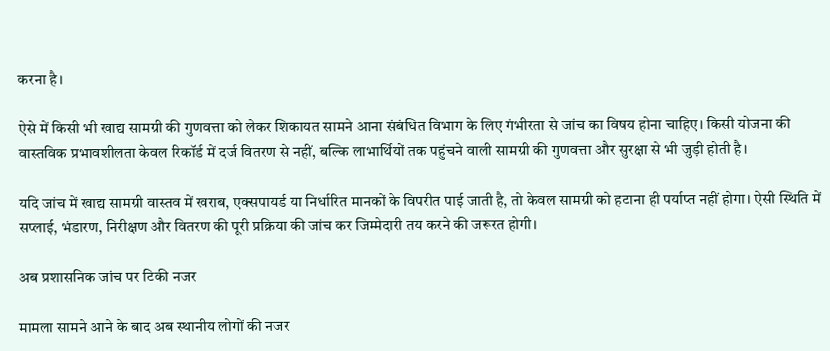करना है।

ऐसे में किसी भी खाद्य सामग्री की गुणवत्ता को लेकर शिकायत सामने आना संबंधित विभाग के लिए गंभीरता से जांच का विषय होना चाहिए। किसी योजना की वास्तविक प्रभावशीलता केवल रिकॉर्ड में दर्ज वितरण से नहीं, बल्कि लाभार्थियों तक पहुंचने वाली सामग्री की गुणवत्ता और सुरक्षा से भी जुड़ी होती है।

यदि जांच में खाद्य सामग्री वास्तव में खराब, एक्सपायर्ड या निर्धारित मानकों के विपरीत पाई जाती है, तो केवल सामग्री को हटाना ही पर्याप्त नहीं होगा। ऐसी स्थिति में सप्लाई, भंडारण, निरीक्षण और वितरण की पूरी प्रक्रिया की जांच कर जिम्मेदारी तय करने की जरूरत होगी।

अब प्रशासनिक जांच पर टिकी नजर

मामला सामने आने के बाद अब स्थानीय लोगों की नजर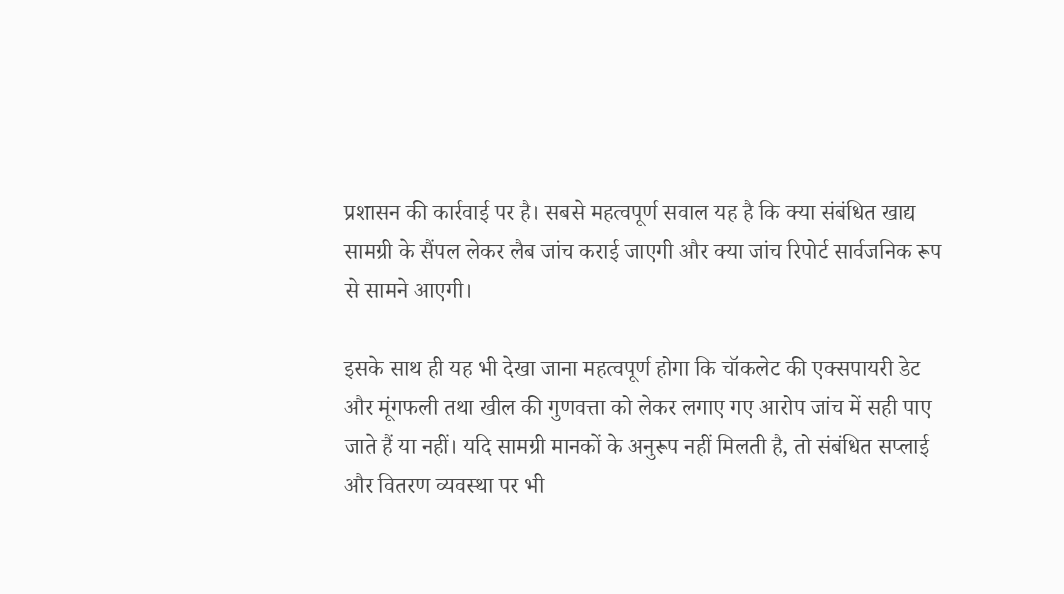प्रशासन की कार्रवाई पर है। सबसे महत्वपूर्ण सवाल यह है कि क्या संबंधित खाद्य सामग्री के सैंपल लेकर लैब जांच कराई जाएगी और क्या जांच रिपोर्ट सार्वजनिक रूप से सामने आएगी।

इसके साथ ही यह भी देखा जाना महत्वपूर्ण होगा कि चॉकलेट की एक्सपायरी डेट और मूंगफली तथा खील की गुणवत्ता को लेकर लगाए गए आरोप जांच में सही पाए जाते हैं या नहीं। यदि सामग्री मानकों के अनुरूप नहीं मिलती है, तो संबंधित सप्लाई और वितरण व्यवस्था पर भी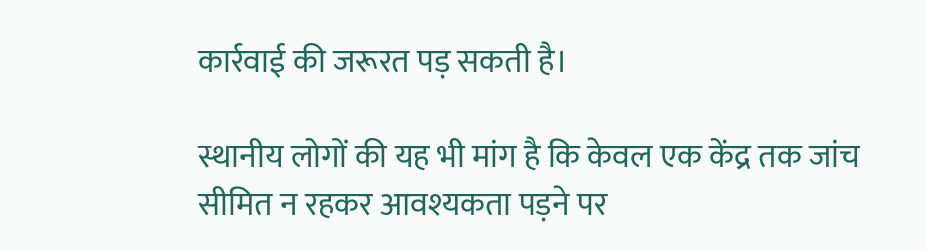कार्रवाई की जरूरत पड़ सकती है।

स्थानीय लोगों की यह भी मांग है कि केवल एक केंद्र तक जांच सीमित न रहकर आवश्यकता पड़ने पर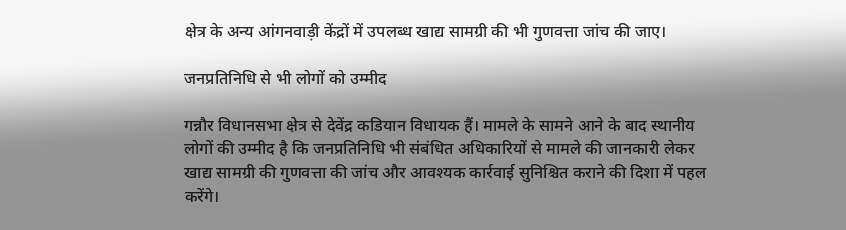क्षेत्र के अन्य आंगनवाड़ी केंद्रों में उपलब्ध खाद्य सामग्री की भी गुणवत्ता जांच की जाए।

जनप्रतिनिधि से भी लोगों को उम्मीद

गन्नौर विधानसभा क्षेत्र से देवेंद्र कडियान विधायक हैं। मामले के सामने आने के बाद स्थानीय लोगों की उम्मीद है कि जनप्रतिनिधि भी संबंधित अधिकारियों से मामले की जानकारी लेकर खाद्य सामग्री की गुणवत्ता की जांच और आवश्यक कार्रवाई सुनिश्चित कराने की दिशा में पहल करेंगे।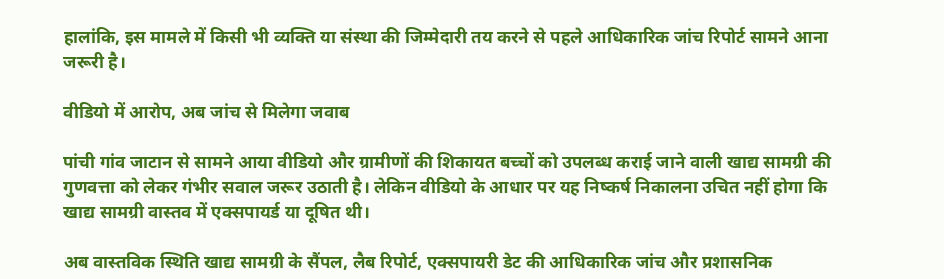हालांकि, इस मामले में किसी भी व्यक्ति या संस्था की जिम्मेदारी तय करने से पहले आधिकारिक जांच रिपोर्ट सामने आना जरूरी है।

वीडियो में आरोप, अब जांच से मिलेगा जवाब

पांची गांव जाटान से सामने आया वीडियो और ग्रामीणों की शिकायत बच्चों को उपलब्ध कराई जाने वाली खाद्य सामग्री की गुणवत्ता को लेकर गंभीर सवाल जरूर उठाती है। लेकिन वीडियो के आधार पर यह निष्कर्ष निकालना उचित नहीं होगा कि खाद्य सामग्री वास्तव में एक्सपायर्ड या दूषित थी।

अब वास्तविक स्थिति खाद्य सामग्री के सैंपल, लैब रिपोर्ट, एक्सपायरी डेट की आधिकारिक जांच और प्रशासनिक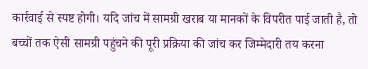कार्रवाई से स्पष्ट होगी। यदि जांच में सामग्री खराब या मानकों के विपरीत पाई जाती है, तो बच्चों तक ऐसी सामग्री पहुंचने की पूरी प्रक्रिया की जांच कर जिम्मेदारी तय करना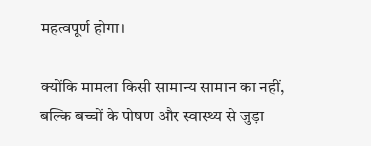महत्वपूर्ण होगा।

क्योंकि मामला किसी सामान्य सामान का नहीं, बल्कि बच्चों के पोषण और स्वास्थ्य से जुड़ा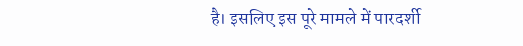है। इसलिए इस पूरे मामले में पारदर्शी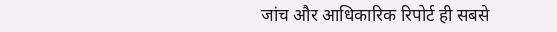जांच और आधिकारिक रिपोर्ट ही सबसे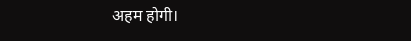अहम होगी।